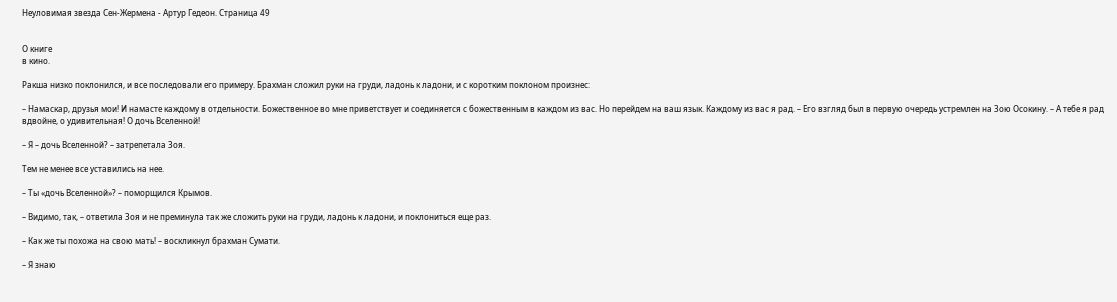Неуловимая звезда Сен-Жермена - Артур Гедеон. Страница 49


О книге
в кино.

Ракша низко поклонился, и все последовали его примеру. Брахман сложил руки на груди, ладонь к ладони, и с коротким поклоном произнес:

– Намаскар, друзья мои! И намасте каждому в отдельности. Божественное во мне приветствует и соединяется с божественным в каждом из вас. Но перейдем на ваш язык. Каждому из вас я рад. – Его взгляд был в первую очередь устремлен на Зою Осокину. – А тебе я рад вдвойне, о удивительная! О дочь Вселенной!

– Я – дочь Вселенной? – затрепетала Зоя.

Тем не менее все уставились на нее.

– Ты «дочь Вселенной»? – поморщился Крымов.

– Видимо, так, – ответила Зоя и не преминула так же сложить руки на груди, ладонь к ладони, и поклониться еще раз.

– Как же ты похожа на свою мать! – воскликнул брахман Сумати.

– Я знаю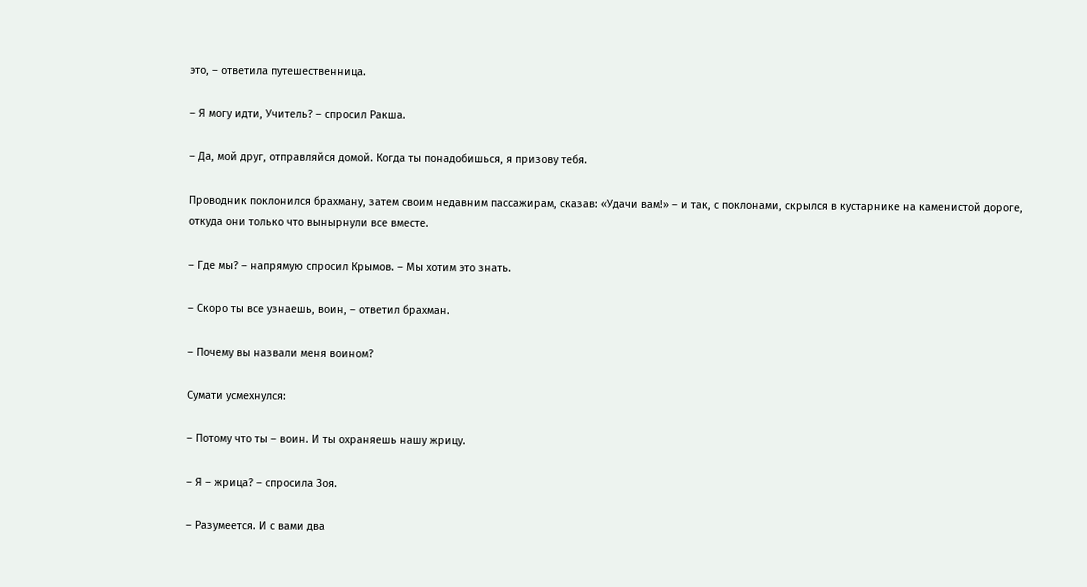это, – ответила путешественница.

– Я могу идти, Учитель? – спросил Ракша.

– Да, мой друг, отправляйся домой. Когда ты понадобишься, я призову тебя.

Проводник поклонился брахману, затем своим недавним пассажирам, сказав: «Удачи вам!» – и так, с поклонами, скрылся в кустарнике на каменистой дороге, откуда они только что вынырнули все вместе.

– Где мы? – напрямую спросил Крымов. – Мы хотим это знать.

– Скоро ты все узнаешь, воин, – ответил брахман.

– Почему вы назвали меня воином?

Сумати усмехнулся:

– Потому что ты – воин. И ты охраняешь нашу жрицу.

– Я – жрица? – спросила Зоя.

– Разумеется. И с вами два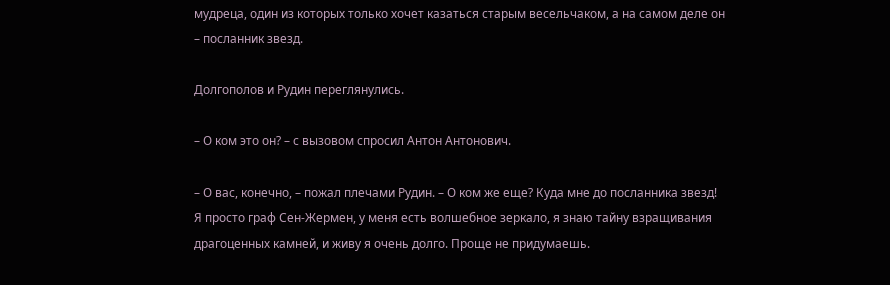мудреца, один из которых только хочет казаться старым весельчаком, а на самом деле он – посланник звезд.

Долгополов и Рудин переглянулись.

– О ком это он? – с вызовом спросил Антон Антонович.

– О вас, конечно, – пожал плечами Рудин. – О ком же еще? Куда мне до посланника звезд! Я просто граф Сен-Жермен, у меня есть волшебное зеркало, я знаю тайну взращивания драгоценных камней, и живу я очень долго. Проще не придумаешь.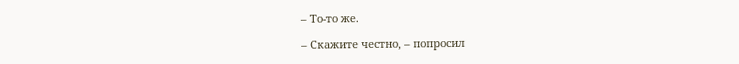– То-то же.

– Скажите честно, – попросил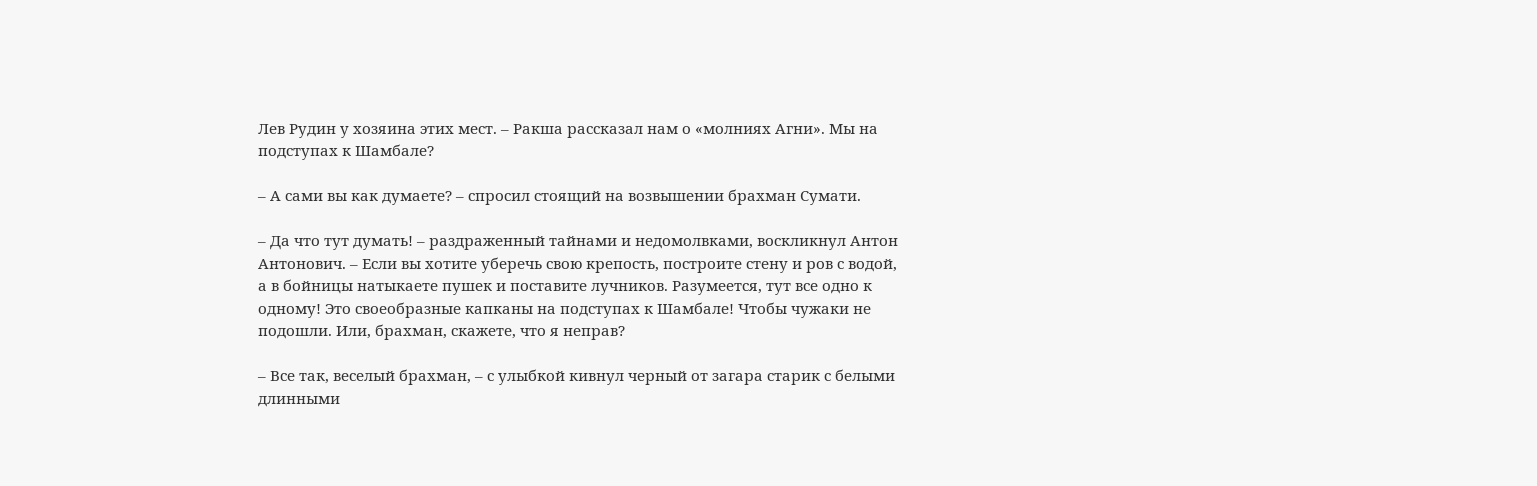Лев Рудин у хозяина этих мест. – Ракша рассказал нам о «молниях Агни». Мы на подступах к Шамбале?

– А сами вы как думаете? – спросил стоящий на возвышении брахман Сумати.

– Да что тут думать! – раздраженный тайнами и недомолвками, воскликнул Антон Антонович. – Если вы хотите уберечь свою крепость, построите стену и ров с водой, а в бойницы натыкаете пушек и поставите лучников. Разумеется, тут все одно к одному! Это своеобразные капканы на подступах к Шамбале! Чтобы чужаки не подошли. Или, брахман, скажете, что я неправ?

– Все так, веселый брахман, – с улыбкой кивнул черный от загара старик с белыми длинными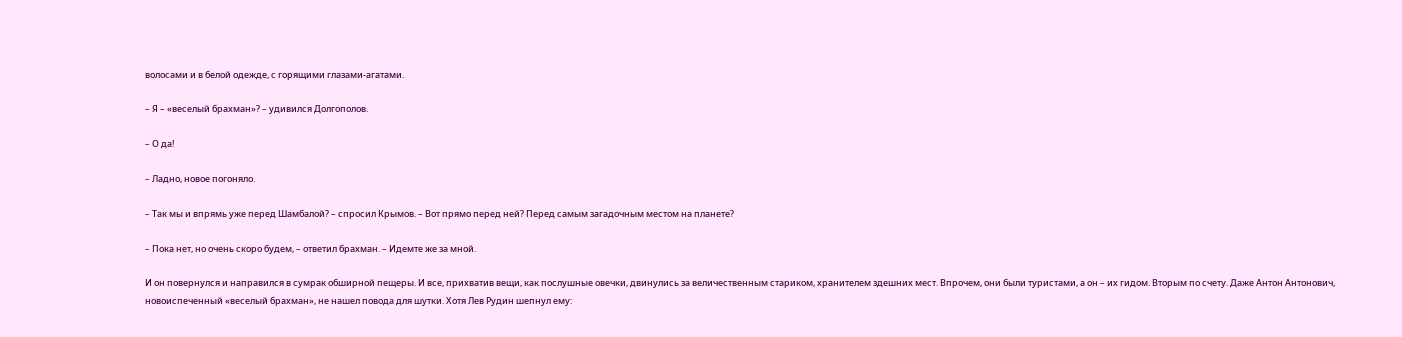волосами и в белой одежде, с горящими глазами-агатами.

– Я – «веселый брахман»? – удивился Долгополов.

– О да!

– Ладно, новое погоняло.

– Так мы и впрямь уже перед Шамбалой? – спросил Крымов. – Вот прямо перед ней? Перед самым загадочным местом на планете?

– Пока нет, но очень скоро будем, – ответил брахман. – Идемте же за мной.

И он повернулся и направился в сумрак обширной пещеры. И все, прихватив вещи, как послушные овечки, двинулись за величественным стариком, хранителем здешних мест. Впрочем, они были туристами, а он – их гидом. Вторым по счету. Даже Антон Антонович, новоиспеченный «веселый брахман», не нашел повода для шутки. Хотя Лев Рудин шепнул ему: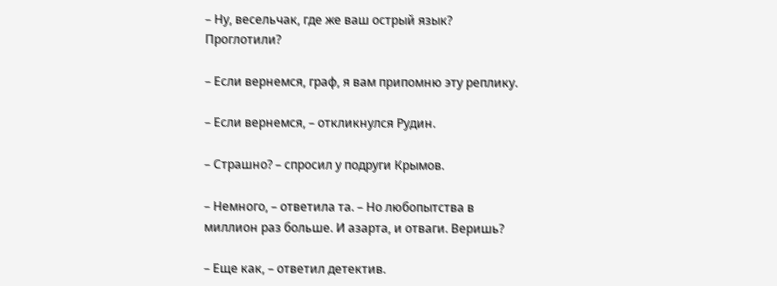– Ну, весельчак, где же ваш острый язык? Проглотили?

– Если вернемся, граф, я вам припомню эту реплику.

– Если вернемся, – откликнулся Рудин.

– Страшно? – спросил у подруги Крымов.

– Немного, – ответила та. – Но любопытства в миллион раз больше. И азарта, и отваги. Веришь?

– Еще как, – ответил детектив.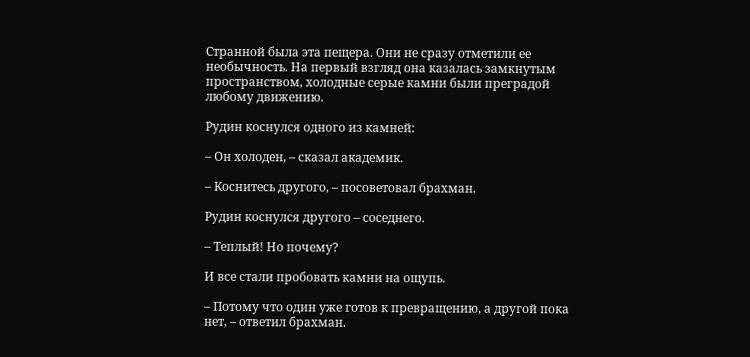Странной была эта пещера. Они не сразу отметили ее необычность. На первый взгляд она казалась замкнутым пространством, холодные серые камни были преградой любому движению.

Рудин коснулся одного из камней:

– Он холоден, – сказал академик.

– Коснитесь другого, – посоветовал брахман.

Рудин коснулся другого – соседнего.

– Теплый! Но почему?

И все стали пробовать камни на ощупь.

– Потому что один уже готов к превращению, а другой пока нет, – ответил брахман.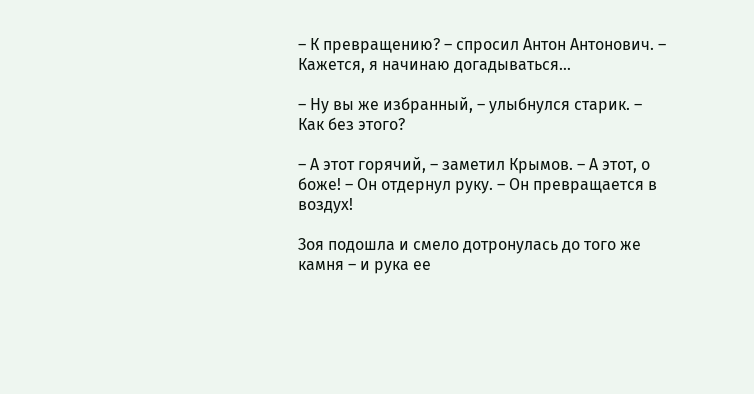– К превращению? – спросил Антон Антонович. – Кажется, я начинаю догадываться…

– Ну вы же избранный, – улыбнулся старик. – Как без этого?

– А этот горячий, – заметил Крымов. – А этот, о боже! – Он отдернул руку. – Он превращается в воздух!

Зоя подошла и смело дотронулась до того же камня – и рука ее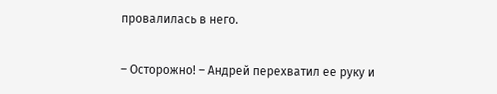провалилась в него.

– Осторожно! – Андрей перехватил ее руку и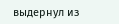выдернул из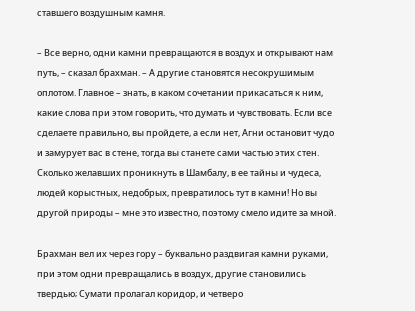ставшего воздушным камня.

– Все верно, одни камни превращаются в воздух и открывают нам путь, – сказал брахман. – А другие становятся несокрушимым оплотом. Главное – знать, в каком сочетании прикасаться к ним, какие слова при этом говорить, что думать и чувствовать. Если все сделаете правильно, вы пройдете, а если нет, Агни остановит чудо и замурует вас в стене, тогда вы станете сами частью этих стен. Сколько желавших проникнуть в Шамбалу, в ее тайны и чудеса, людей корыстных, недобрых, превратилось тут в камни! Но вы другой природы – мне это известно, поэтому смело идите за мной.

Брахман вел их через гору – буквально раздвигая камни руками, при этом одни превращались в воздух, другие становились твердью; Сумати пролагал коридор, и четверо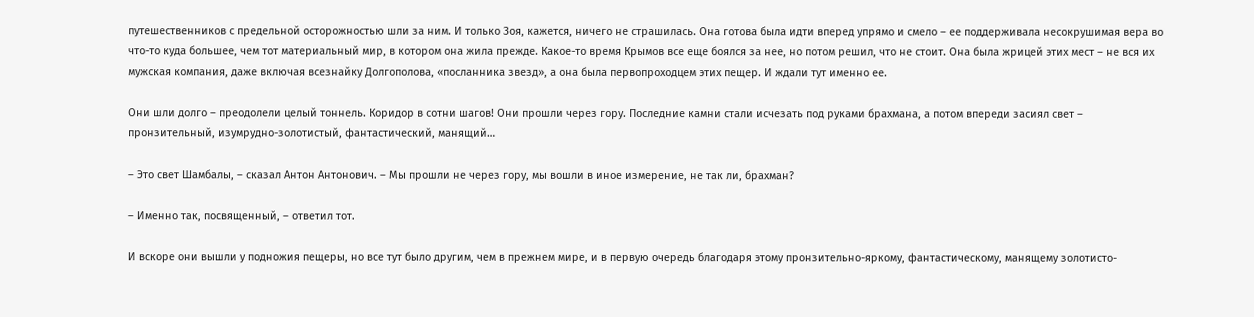путешественников с предельной осторожностью шли за ним. И только Зоя, кажется, ничего не страшилась. Она готова была идти вперед упрямо и смело – ее поддерживала несокрушимая вера во что-то куда большее, чем тот материальный мир, в котором она жила прежде. Какое-то время Крымов все еще боялся за нее, но потом решил, что не стоит. Она была жрицей этих мест – не вся их мужская компания, даже включая всезнайку Долгополова, «посланника звезд», а она была первопроходцем этих пещер. И ждали тут именно ее.

Они шли долго – преодолели целый тоннель. Коридор в сотни шагов! Они прошли через гору. Последние камни стали исчезать под руками брахмана, а потом впереди засиял свет – пронзительный, изумрудно-золотистый, фантастический, манящий…

– Это свет Шамбалы, – сказал Антон Антонович. – Мы прошли не через гору, мы вошли в иное измерение, не так ли, брахман?

– Именно так, посвященный, – ответил тот.

И вскоре они вышли у подножия пещеры, но все тут было другим, чем в прежнем мире, и в первую очередь благодаря этому пронзительно-яркому, фантастическому, манящему золотисто-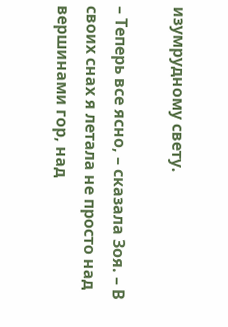изумрудному свету.

– Теперь все ясно, – сказала Зоя. – В своих снах я летала не просто над вершинами гор, над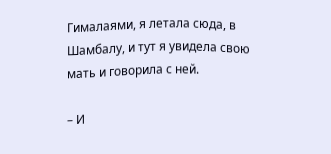Гималаями, я летала сюда, в Шамбалу, и тут я увидела свою мать и говорила с ней.

– И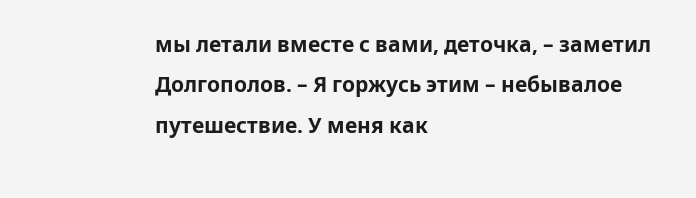мы летали вместе с вами, деточка, – заметил Долгополов. – Я горжусь этим – небывалое путешествие. У меня как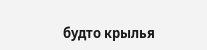будто крылья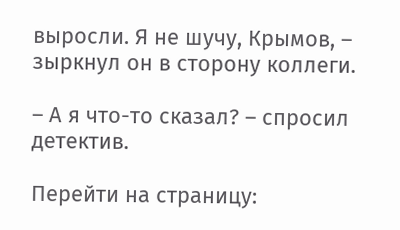выросли. Я не шучу, Крымов, – зыркнул он в сторону коллеги.

– А я что-то сказал? – спросил детектив.

Перейти на страницу: